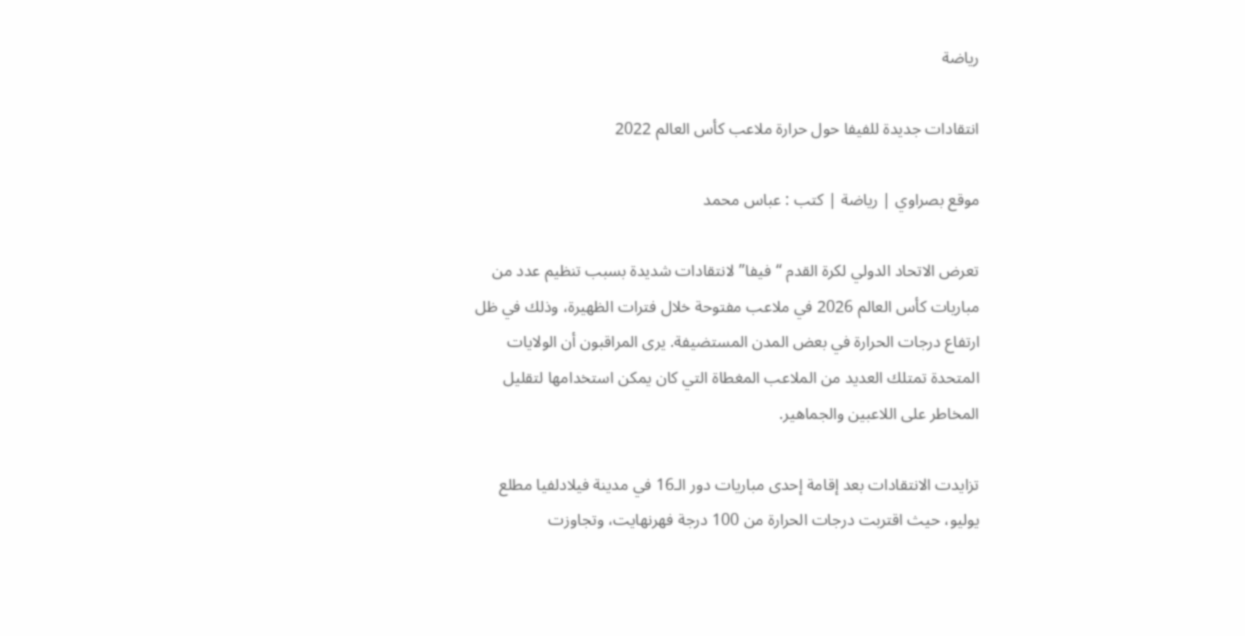رياضة

انتقادات جديدة للفيفا حول حرارة ملاعب كأس العالم 2022

موقع بصراوي | رياضة | كتب : عباس محمد

تعرض الاتحاد الدولي لكرة القدم “فيفا” لانتقادات شديدة بسبب تنظيم عدد من مباريات كأس العالم 2026 في ملاعب مفتوحة خلال فترات الظهيرة، وذلك في ظل ارتفاع درجات الحرارة في بعض المدن المستضيفة. يرى المراقبون أن الولايات المتحدة تمتلك العديد من الملاعب المغطاة التي كان يمكن استخدامها لتقليل المخاطر على اللاعبين والجماهير.

تزايدت الانتقادات بعد إقامة إحدى مباريات دور الـ16 في مدينة فيلادلفيا مطلع يوليو، حيث اقتربت درجات الحرارة من 100 درجة فهرنهايت، وتجاوزت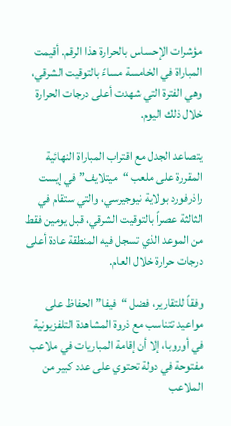مؤشرات الإحساس بالحرارة هذا الرقم. أقيمت المباراة في الخامسة مساءً بالتوقيت الشرقي، وهي الفترة التي شهدت أعلى درجات الحرارة خلال ذلك اليوم.

يتصاعد الجدل مع اقتراب المباراة النهائية المقررة على ملعب “ميتلايف” في إيست راذرفورد بولاية نيوجيرسي، والتي ستقام في الثالثة عصراً بالتوقيت الشرقي، قبل يومين فقط من الموعد الذي تسجل فيه المنطقة عادة أعلى درجات حرارة خلال العام.

وفقاً للتقارير، فضل “فيفا” الحفاظ على مواعيد تتناسب مع ذروة المشاهدة التلفزيونية في أوروبا، إلا أن إقامة المباريات في ملاعب مفتوحة في دولة تحتوي على عدد كبير من الملاعب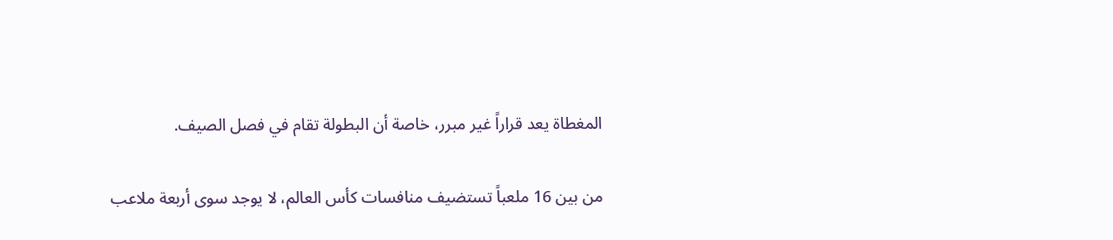المغطاة يعد قراراً غير مبرر، خاصة أن البطولة تقام في فصل الصيف.

من بين 16 ملعباً تستضيف منافسات كأس العالم، لا يوجد سوى أربعة ملاعب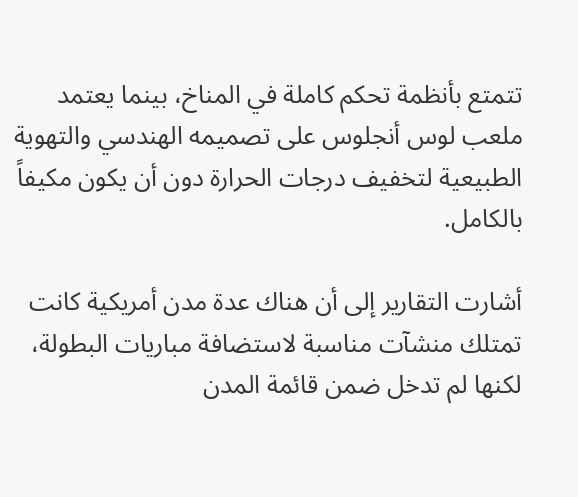تتمتع بأنظمة تحكم كاملة في المناخ، بينما يعتمد ملعب لوس أنجلوس على تصميمه الهندسي والتهوية الطبيعية لتخفيف درجات الحرارة دون أن يكون مكيفاً بالكامل.

أشارت التقارير إلى أن هناك عدة مدن أمريكية كانت تمتلك منشآت مناسبة لاستضافة مباريات البطولة، لكنها لم تدخل ضمن قائمة المدن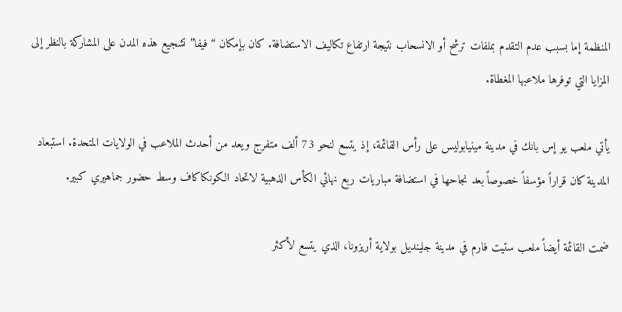المنظمة إما بسبب عدم التقدم بملفات ترشح أو الانسحاب نتيجة ارتفاع تكاليف الاستضافة. كان بإمكان “فيفا” تشجيع هذه المدن على المشاركة بالنظر إلى المزايا التي توفرها ملاعبها المغطاة.

يأتي ملعب يو إس بانك في مدينة مينيابوليس على رأس القائمة، إذ يتسع لنحو 73 ألف متفرج ويعد من أحدث الملاعب في الولايات المتحدة. استبعاد المدينة كان قراراً مؤسفاً خصوصاً بعد نجاحها في استضافة مباريات ربع نهائي الكأس الذهبية لاتحاد الكونكاكاف وسط حضور جماهيري كبير.

ضمت القائمة أيضاً ملعب ستيت فارم في مدينة جلينديل بولاية أريزونا، الذي يتسع لأكثر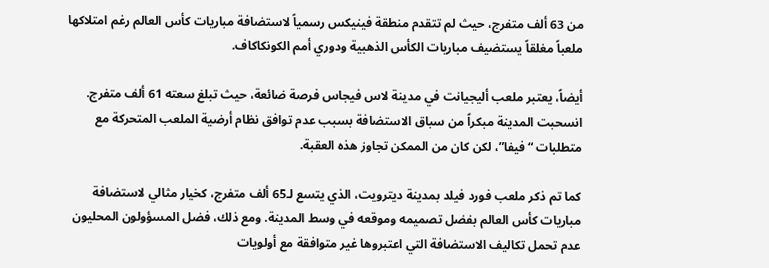من 63 ألف متفرج، حيث لم تتقدم منطقة فينيكس رسمياً لاستضافة مباريات كأس العالم رغم امتلاكها ملعباً مغلقاً يستضيف مباريات الكأس الذهبية ودوري أمم الكونكاكاف.

أيضاً، يعتبر ملعب أليجيانت في مدينة لاس فيجاس فرصة ضائعة، حيث تبلغ سعته 61 ألف متفرج. انسحبت المدينة مبكراً من سباق الاستضافة بسبب عدم توافق نظام أرضية الملعب المتحركة مع متطلبات “فيفا”، لكن كان من الممكن تجاوز هذه العقبة.

كما تم ذكر ملعب فورد فيلد بمدينة ديترويت، الذي يتسع لـ65 ألف متفرج، كخيار مثالي لاستضافة مباريات كأس العالم بفضل تصميمه وموقعه في وسط المدينة. ومع ذلك، فضل المسؤولون المحليون عدم تحمل تكاليف الاستضافة التي اعتبروها غير متوافقة مع أولويات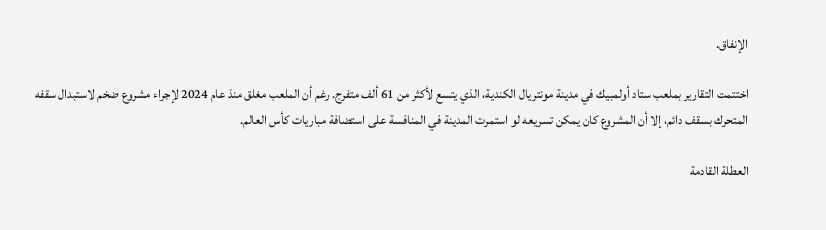الإنفاق.

اختتمت التقارير بملعب ستاد أولمبيك في مدينة مونتريال الكندية، الذي يتسع لأكثر من 61 ألف متفرج. رغم أن الملعب مغلق منذ عام 2024 لإجراء مشروع ضخم لاستبدال سقفه المتحرك بسقف دائم، إلا أن المشروع كان يمكن تسريعه لو استمرت المدينة في المنافسة على استضافة مباريات كأس العالم.

العطلة القادمة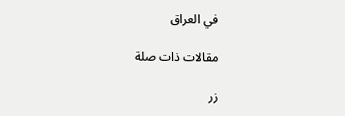في العراق

مقالات ذات صلة

زر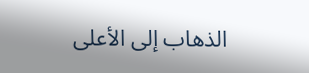الذهاب إلى الأعلى